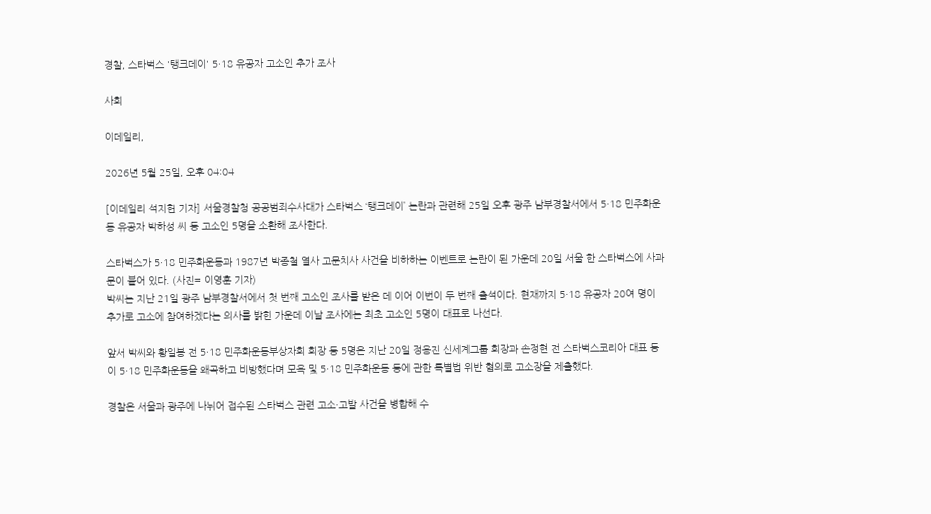경찰, 스타벅스 '탱크데이' 5·18 유공자 고소인 추가 조사

사회

이데일리,

2026년 5월 25일, 오후 04:04

[이데일리 석지헌 기자] 서울경찰청 공공범죄수사대가 스타벅스 ‘탱크데이’ 논란과 관련해 25일 오후 광주 남부경찰서에서 5·18 민주화운동 유공자 박하성 씨 등 고소인 5명을 소환해 조사한다.

스타벅스가 5·18 민주화운동과 1987년 박종철 열사 고문치사 사건을 비하하는 이벤트로 논란이 된 가운데 20일 서울 한 스타벅스에 사과문이 붙어 있다. (사진= 이영훈 기자)
박씨는 지난 21일 광주 남부경찰서에서 첫 번째 고소인 조사를 받은 데 이어 이번이 두 번째 출석이다. 현재까지 5·18 유공자 20여 명이 추가로 고소에 참여하겠다는 의사를 밝힌 가운데 이날 조사에는 최초 고소인 5명이 대표로 나선다.

앞서 박씨와 황일봉 전 5·18 민주화운동부상자회 회장 등 5명은 지난 20일 정용진 신세계그룹 회장과 손정현 전 스타벅스코리아 대표 등이 5·18 민주화운동을 왜곡하고 비방했다며 모욕 및 5·18 민주화운동 등에 관한 특별법 위반 혐의로 고소장을 제출했다.

경찰은 서울과 광주에 나뉘어 접수된 스타벅스 관련 고소·고발 사건을 병합해 수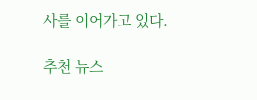사를 이어가고 있다.

추천 뉴스